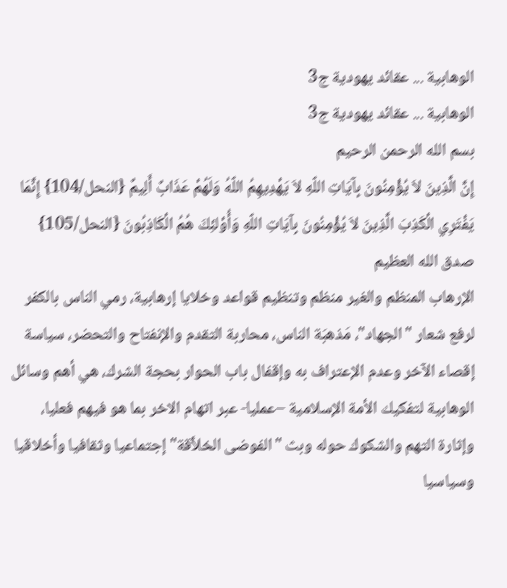الوهابية ... عقائد يهودية ج3
الوهابية ... عقائد يهودية ج3
بسم الله الرحمن الرحيم
إِنَّ الَّذِينَ لاَ يُؤْمِنُونَ بِآيَاتِ اللّهِ لاَ يَهْدِيهِمُ اللّهُ وَلَهُمْ عَذَابٌ أَلِيمٌ {النحل/104} إِنَّمَا يَفْتَرِي الْكَذِبَ الَّذِينَ لاَ يُؤْمِنُونَ بِآيَاتِ اللّهِ وَأُوْلئِكَ هُمُ الْكَاذِبُونَ {النحل/105} صدق الله العظيم
الإرهاب المنظم والغير منظم وتنظيم قواعد وخلايا إرهابية، رمي الناس بالكفر لرفع شعار "الجهاد"، مَذهبَة الناس، محاربة التقدم والإنفتاح والتحضر، سياسة إقصاء الآخر وعدم الإعتراف به وإقفال باب الحوار بحجة الشرك، هي أهم وسائل الوهابية لتفكيك الأمة الإسلامية –عمليا- عبر اتهام الاخر بما هو فيهم فعليا، وإثارة التهم والشكوك حوله وبث "الفوضى الخلاَّقة" إجتماعيا وثقافيا وأخلاقيا وسياسيا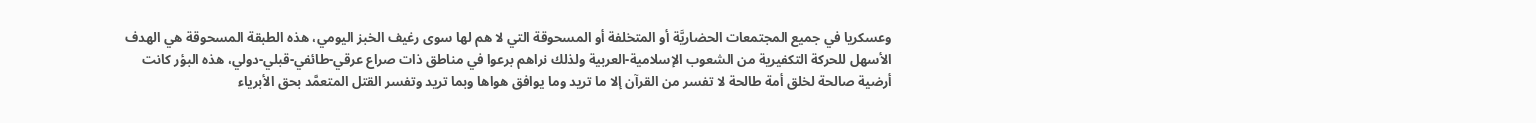وعسكريا في جميع المجتمعات الحضاريَّة أو المتخلفة أو المسحوقة التي لا هم لها سوى رغيف الخبز اليومي، هذه الطبقة المسحوقة هي الهدف الأسهل للحركة التكفيرية من الشعوب الإسلامية-العربية ولذلك نراهم برعوا في مناطق ذات صراع عرقي-طائفي-قبلي-دولي، هذه البؤر كانت أرضية صالحة لخلق أمة طالحة لا تفسر من القرآن إلا ما تريد وما يوافق هواها وبما تريد وتفسر القتل المتعمَّد بحق الأبرياء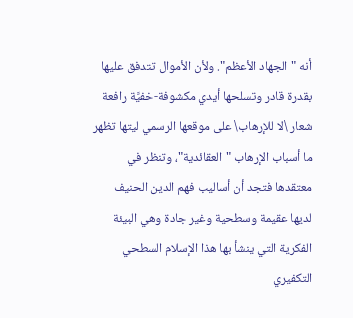أنه "الجهاد الأعظم". ولأن الأموال تتدفق عليها بقدرة قادر وتسلحها أيدي مكشوفة-خفيَّة رافعة شعار \لا للإرهاب\ على موقعها الرسمي ليتها تظهر ما أسباب الإرهاب "العقائدية"، وتنظر في معتقدها فتجد أن أساليب فهم الدين الحنيف لديها عقيمة وسطحية وغير جادة وهي البيئة الفكرية التي ينشأ بها هذا الإسلام السطحي التكفيري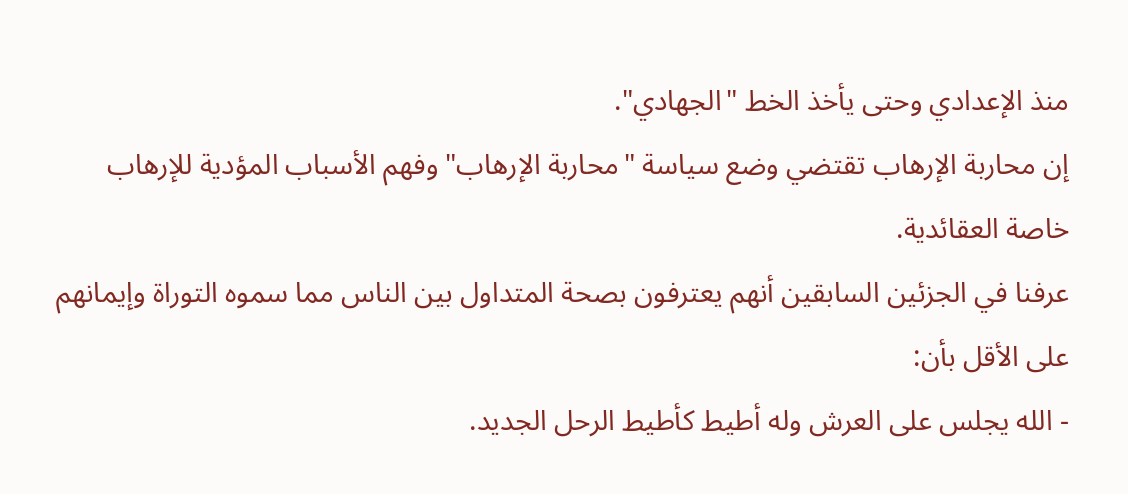منذ الإعدادي وحتى يأخذ الخط "الجهادي".
إن محاربة الإرهاب تقتضي وضع سياسة "محاربة الإرهاب" وفهم الأسباب المؤدية للإرهاب خاصة العقائدية.
عرفنا في الجزئين السابقين أنهم يعترفون بصحة المتداول بين الناس مما سموه التوراة وإيمانهم على الأقل بأن:
- الله يجلس على العرش وله أطيط كأطيط الرحل الجديد.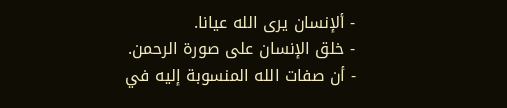- ألإنسان يرى الله عيانا.
- خلق الإنسان على صورة الرحمن.
- أن صفات الله المنسوبة إليه في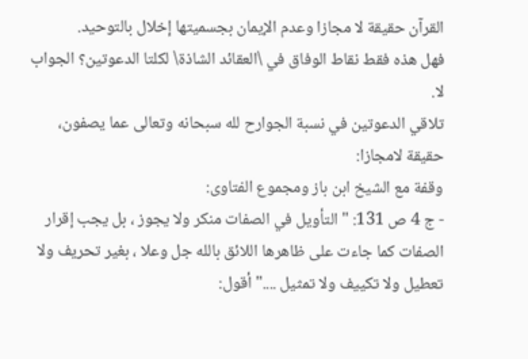القرآن حقيقة لا مجازا وعدم الإيمان بجسميتها إخلال بالتوحيد.
فهل هذه فقط نقاط الوفاق في \العقائد الشاذة\ لكلتا الدعوتين؟ الجواب لا.
تلاقي الدعوتين في نسبة الجوارح لله سبحانه وتعالى عما يصفون، حقيقة لامجازا:
وقفة مع الشيخ ابن باز ومجموع الفتاوى:
- ج 4 ص 131: " التأويل في الصفات منكر ولا يجوز ، بل يجب إقرار الصفات كما جاءت على ظاهرها اللائق بالله جل وعلا ، بغير تحريف ولا تعطيل ولا تكييف ولا تمثيل ...." أقول: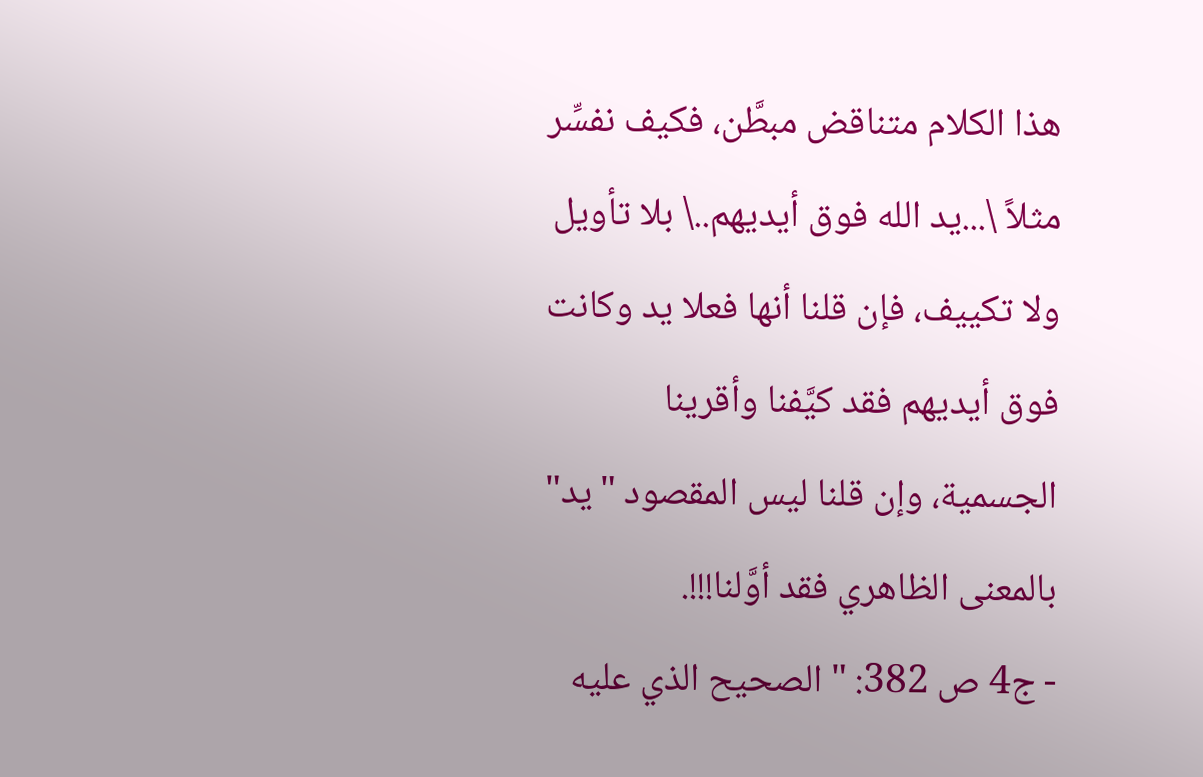هذا الكلام متناقض مبطَّن، فكيف نفسِّر مثلاً \...يد الله فوق أيديهم..\ بلا تأويل ولا تكييف، فإن قلنا أنها فعلا يد وكانت فوق أيديهم فقد كيَّفنا وأقرينا الجسمية، وإن قلنا ليس المقصود "يد" بالمعنى الظاهري فقد أوَّلنا!!!.
- ج4 ص 382: " الصحيح الذي عليه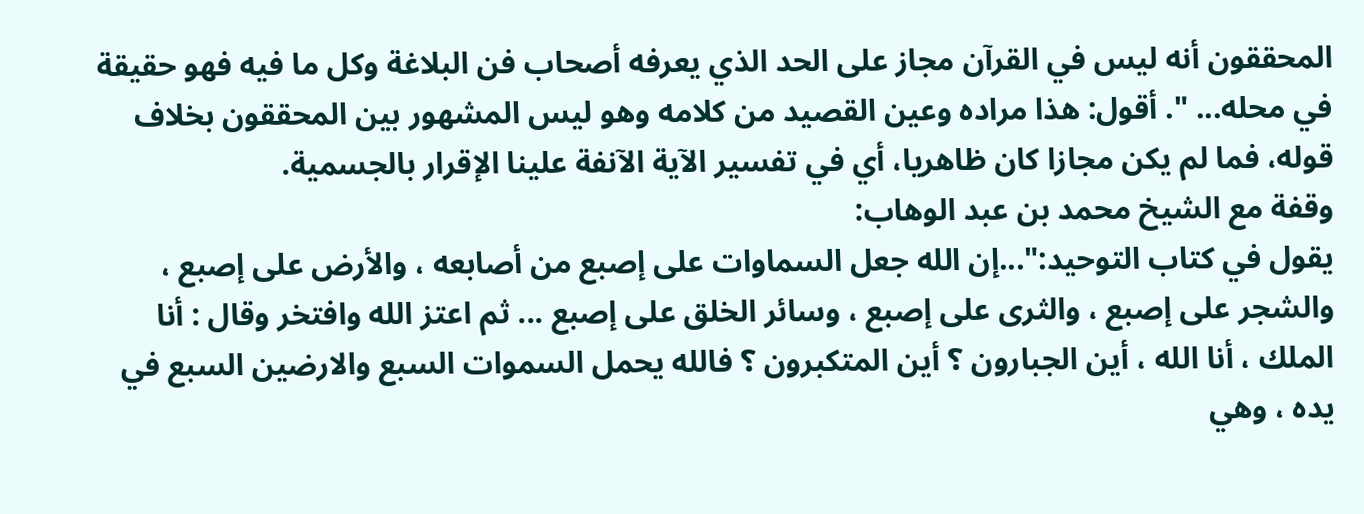المحققون أنه ليس في القرآن مجاز على الحد الذي يعرفه أصحاب فن البلاغة وكل ما فيه فهو حقيقة في محله... ". أقول: هذا مراده وعين القصيد من كلامه وهو ليس المشهور بين المحققون بخلاف قوله، فما لم يكن مجازا كان ظاهريا، أي في تفسير الآية الآنفة علينا الإقرار بالجسمية.
وقفة مع الشيخ محمد بن عبد الوهاب:
يقول في كتاب التوحيد:"...إن الله جعل السماوات على إصبع من أصابعه ، والأرض على إصبع ، والشجر على إصبع ، والثرى على إصبع ، وسائر الخلق على إصبع ... ثم اعتز الله وافتخر وقال : أنا الملك ، أنا الله ، أين الجبارون ؟ أين المتكبرون ؟ فالله يحمل السموات السبع والارضين السبع في يده ، وهي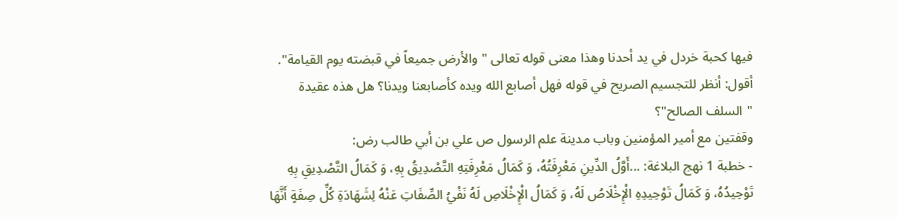فيها كحبة خردل في يد أحدنا وهذا معنى قوله تعالى "والأرض جميعاً في قبضته يوم القيامة".
أقول: أنظر للتجسيم الصريح في قوله فهل أصابع الله ويده كأصابعنا ويدنا؟ هل هذه عقيدة "السلف الصالح"؟
وقفتين مع أمير المؤمنين وباب مدينة علم الرسول ص علي بن أبي طالب رض:
- خطبة 1 نهج البلاغة: ...أَوَّلُ الدِّينِ مَعْرِفَتُهُ، وَ كَمَالُ مَعْرِفَتِهِ التَّصْدِيقُ بِهِ، وَ كَمَالُ التَّصْدِيقِ بِهِ تَوْحِيدُهُ، وَ كَمَالُ تَوْحِيدِهِ الْإِخْلَاصُ لَهُ، وَ كَمَالُ الْإِخْلَاصِ لَهُ نَفْيُ الصِّفَاتِ عَنْهُ لِشَهَادَةِ كُلِّ صِفَةٍ أَنَّهَا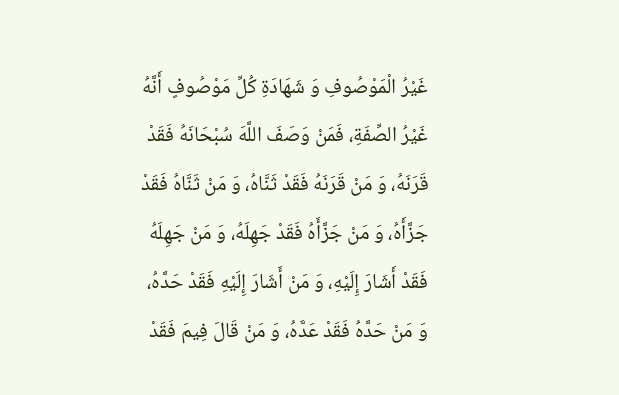غَيْرُ الْمَوْصُوفِ وَ شَهَادَةِ كُلِّ مَوْصُوفٍ أَنَّهُ غَيْرُ الصِّفَةِ، فَمَنْ وَصَفَ اللَّهَ سُبْحَانَهُ فَقَدْ قَرَنَهُ، وَ مَنْ قَرَنَهُ فَقَدْ ثَنَّاهُ، وَ مَنْ ثَنَّاهُ فَقَدْ جَزَّأَهُ، وَ مَنْ جَزَّأَهُ فَقَدْ جَهِلَهُ، وَ مَنْ جَهِلَهُ فَقَدْ أَشَارَ إِلَيْهِ، وَ مَنْ أَشَارَ إِلَيْهِ فَقَدْ حَدَّهُ، وَ مَنْ حَدَّهُ فَقَدْ عَدَّهُ، وَ مَنْ قَالَ فِيمَ فَقَدْ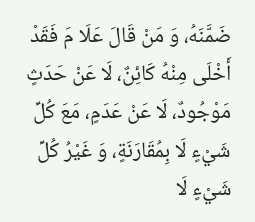ضَمَّنَهُ، وَ مَنْ قَالَ عَلَا مَ فَقَدْ أَخْلَى مِنْهُ كَائِنٌ، لَا عَنْ حَدَثٍ مَوْجُودٌ، لَا عَنْ عَدَمٍ، مَعَ كُلِّ شَيْءٍ لَا بِمُقَارَنَةٍ، وَ غَيْرُ كُلِّ شَيْءٍ لَا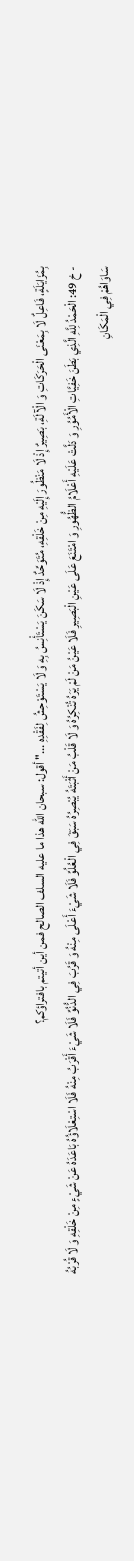بِمُزَايَلَةٍ، فَاعِلٌ لَا بِمَعْنَى الْحَرَكَاتِ وَ الْآلَةِ، بَصِيرٌ إِذْ لَا مَنْظُورَ إِلَيْهِ مِنْ خَلْقِهِ، مُتَوَحِّدٌ إِذْ لَا سَكَنَ يَسْتَأْنِسُ بِهِ وَ لَا يَسْتَوْحِشُ لِفَقْدِهِ ..." أقول: سبحان الله هذا ما عليه السلف الصالح فمن أين أتيتم بافتراؤكم؟
- خ 49: الْحَمْدُ لِلَّهِ الَّذِي بَطَنَ خَفِيَّاتِ الْأَمُوُرِ وَ دَلَّتْ عَلَيْهِ أَعْلَامُ الظُّهُورِ وَ امْتَنَعَ عَلَى عَيْنِ الْبَصِيرِ فَلَا عَيْنُ مَنْ لَمْ يَرَهُ تُنْكِرُهُ وَ لَا قَلْبُ مَنْ أَثْبَتَهُ يُبْصِرُهُ سَبَقَ فِي الْعُلُوِّ فَلَا شَيْءَ أَعْلَى مِنْهُ وَ قَرُبَ فِي الدُّنُوِّ فَلَا شَيْءَ أَقْرَبُ مِنْهُ فَلَا اسْتِعْلَاؤُهُ بَاعَدَهُ عَنْ شَيْءٍ مِنْ خَلْقِهِ وَ لَا قُرْبُهُ سَاوَاهُمْ فِي الْمَكَانِ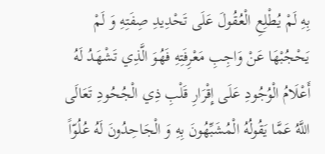بِهِ لَمْ يُطْلِعِ الْعُقُولَ عَلَى تَحْدِيدِ صِفَتِهِ وَ لَمْ يَحْجُبْهَا عَنْ وَاجِبِ مَعْرِفَتِهِ فَهُوَ الَّذِي تَشْهَدُ لَهُ أَعْلَامُ الْوُجُودِ عَلَى إِقْرَارِ قَلْبِ ذِي الْجُحُودِ تَعَالَى اللَّهُ عَمَّا يَقُولُهُ الْمُشَبِّهُونَ بِهِ وَ الْجَاحِدُونَ لَهُ عُلُوّاً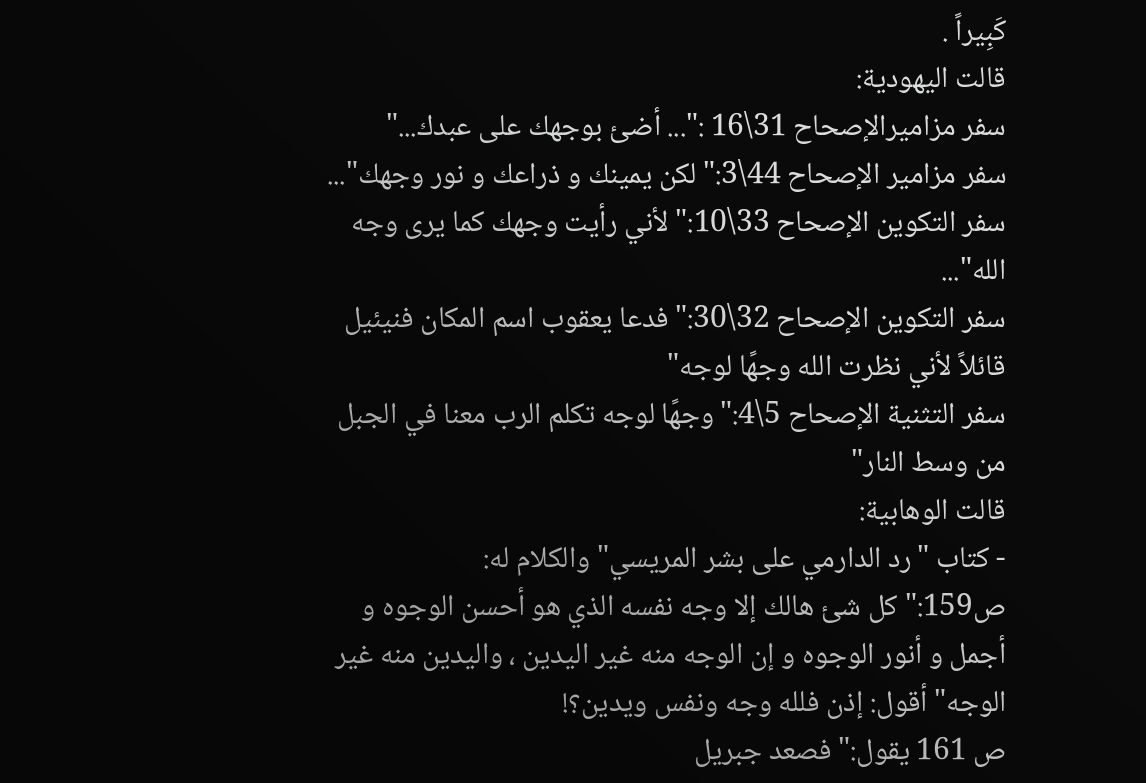كَبِيراً .
قالت اليهودية:
سفر مزاميرالإصحاح 31\16 :"... أضئ بوجهك على عبدك..."
سفر مزامير الإصحاح 44\3:" لكن يمينك و ذراعك و نور وجهك"...
سفر التكوين الإصحاح 33\10:" لأني رأيت وجهك كما يرى وجه الله"...
سفر التكوين الإصحاح 32\30:" فدعا يعقوب اسم المكان فنيئيل قائلاً لأني نظرت الله وجهًا لوجه"
سفر التثنية الإصحاح 5\4:" وجهًا لوجه تكلم الرب معنا في الجبل من وسط النار"
قالت الوهابية:
- كتاب "رد الدارمي على بشر المريسي" والكلام له:
ص159:" كل شئ هالك إلا وجه نفسه الذي هو أحسن الوجوه و أجمل و أنور الوجوه و إن الوجه منه غير اليدين ، واليدين منه غير الوجه" أقول: إذن فلله وجه ونفس ويدين؟!
ص 161 يقول:" فصعد جبريل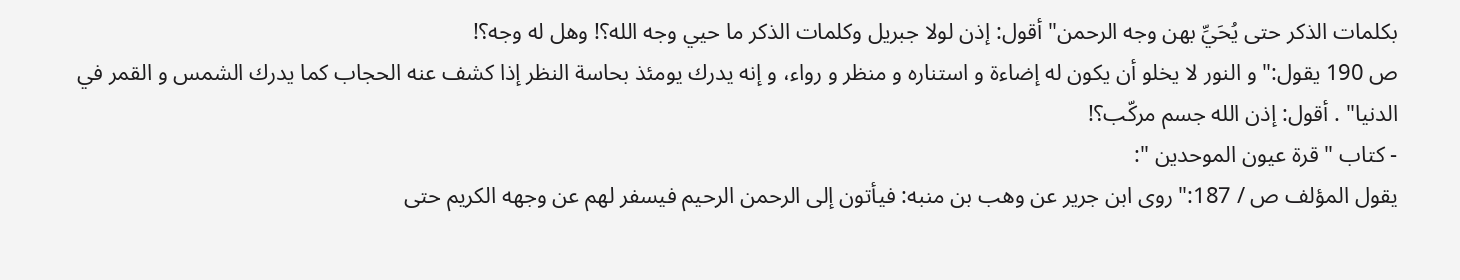بكلمات الذكر حتى يُحَيِّ بهن وجه الرحمن" أقول: إذن لولا جبريل وكلمات الذكر ما حيي وجه الله؟! وهل له وجه؟!
ص 190 يقول:" و النور لا يخلو أن يكون له إضاءة و استناره و منظر و رواء، و إنه يدرك يومئذ بحاسة النظر إذا كشف عنه الحجاب كما يدرك الشمس و القمر في الدنيا" . أقول: إذن الله جسم مركّب؟!
- كتاب " قرة عيون الموحدين ":
يقول المؤلف ص / 187:" روى ابن جرير عن وهب بن منبه: فيأتون إلى الرحمن الرحيم فيسفر لهم عن وجهه الكريم حتى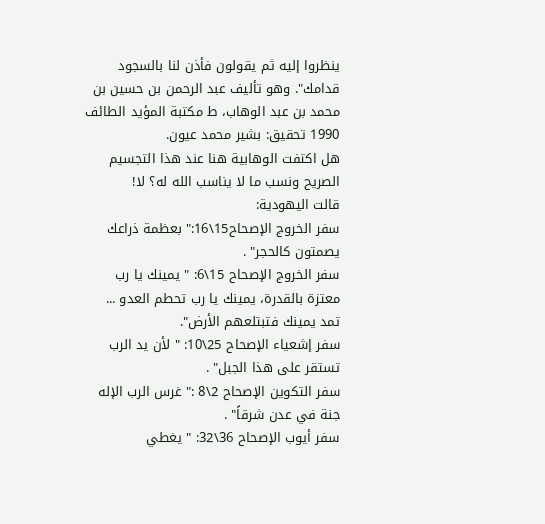ينظروا إليه ثم يقولون فأذن لنا بالسجود قدامك". وهو تأليف عبد الرحمن بن حسين بن محمد بن عبد الوهاب، ط مكتبة المؤيد الطائف 1990 تحقيق: بشير محمد عيون.
هل اكتفت الوهابية هنا عند هذا التجسيم الصريح ونسب ما لا يناسب الله له؟ لا!
قالت اليهودية:
سفر الخروج الإصحاح15\16:" بعظمة ذراعك يصمتون كالحجر" .
سفر الخروج الإصحاح 15\6: " يمينك يا رب معتزة بالقدرة، يمينك يا رب تحطم العدو ... تمد يمينك فتبتلعهم الأرض".
سفر إشعياء الإصحاح 25\10: " لأن يد الرب تستقر على هذا الجبل" .
سفر التكوين الإصحاح 2\8 :" غرس الرب الإله جنة في عدن شرقاً" .
سفر أيوب الإصحاح 36\32: " يغطي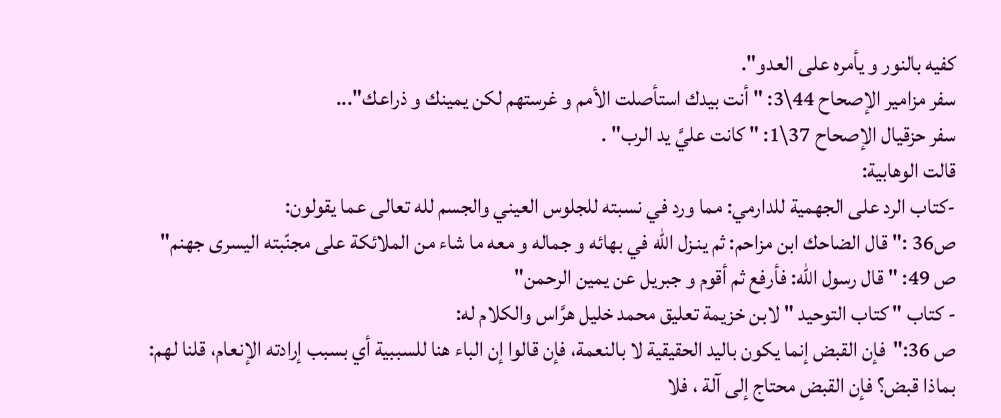كفيه بالنور و يأمره على العدو".
سفر مزامير الإصحاح 44\3: " أنت بيدك استأصلت الأمم و غرستهم لكن يمينك و ذراعك"...
سفر حزقيال الإصحاح 37\1: " كانت عليَّ يد الرب" .
قالت الوهابية:
-كتاب الرد على الجهمية للدارمي: مما ورد في نسبته للجلوس العيني والجسم لله تعالى عما يقولون:
ص36 :" قال الضاحك ابن مزاحم: ثم ينـزل الله في بهائه و جماله و معه ما شاء من الملائكة على مجنّبته اليسرى جهنم"
ص 49: " قال رسول الله: فأرفع ثم أقوم و جبريل عن يمين الرحمن"
- كتاب " كتاب التوحيد " لابن خزيمة تعليق محمد خليل هرَّاس والكلام له:
ص 36:"فإن القبض إنما يكون باليد الحقيقية لا بالنعمة، فإن قالوا إن الباء هنا للسببية أي بسبب إرادته الإنعام، قلنا لهم: بماذا قبض؟ فإن القبض محتاج إلى آلة ، فلا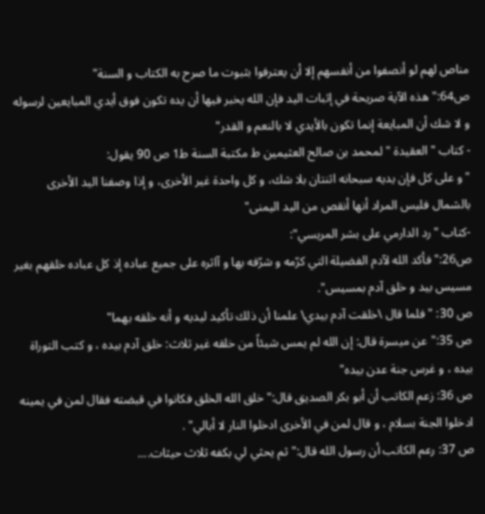مناص لهم لو أنصفوا من أنفسهم إلا أن يعترفوا بثبوت ما صرح به الكتاب و السنة"
ص64:" هذه الآية صريحة في إثبات اليد فإن الله يخبر فيها أن يده تكون فوق أيدي المبايعين لرسوله و لا شك أن المبايعة إنما تكون بالأيدي لا بالنعم و القدر"
- كتاب " العقيدة " لمحمد بن صالح العثيمين ط مكتبة السنة ط1 ص 90 يقول:
" و على كل فإن يديه سبحانه اثنتان بلا شك، و كل واحدة غير الأخرى، و إذا وصفنا اليد الأخرى بالشمال فليس المراد أنها أنقص من اليد اليمنى"
-كتاب "رد الدارمي على بشر المريسي":
ص26:" فأكد الله لآدم الفضيلة التي كرّمه و شرّفه بها و آاثره على جميع عباده إذ كل عباده خلقهم بغير مسيس بيد و خلق آدم بمسيس".
ص 30: " فلما قال \خلقت آدم بيدي\ علمنا أن ذلك تأكيد ليديه و أنه خلقه بهما"
ص 35:"عن ميسرة قال: إن الله لم يمس شيئاً من خلقه غير ثلاث: خلق آدم بيده ، و كتب التوراة بيده ، و غرس جنة عدن بيده"
ص 36: زعم الكاتب أن أبو بكر الصديق قال:"خلق الله الخلق فكانوا في قبضته فقال لمن في يمينه ادخلوا الجنة بسلام ، و قال لمن في الأخرى ادخلوا النار لا أبالي" .
ص 37: رعم الكاتب أن رسول الله قال:" ثم يحثي لي بكفه ثلاث حيثات....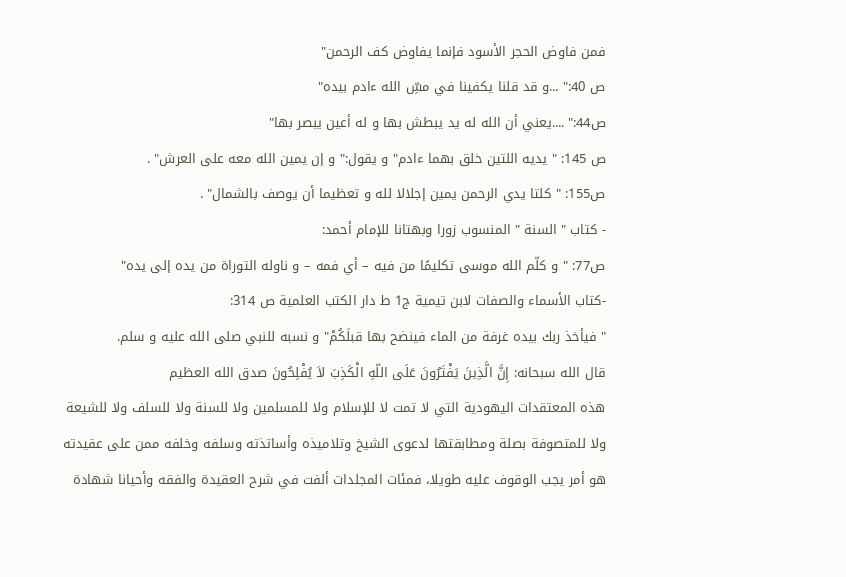فمن فاوض الحجر الأسود فإنما يفاوض كف الرحمن"
ص 40:" ...و قد قلنا يكفينا في مسِّ الله ءادم بيده"
ص44:" ....يعني أن الله له يد يبطش بها و له أعين يبصر بها"
ص 145: " يديه اللتين خلق بهما ءادم" و يقول:" و إن يمين الله معه على العرش" .
ص155: " كلتا يدي الرحمن يمين إجلالا لله و تعظيما أن يوصف بالشمال" .
- كتاب " السنة " المنسوب زورا وبهتانا للإمام أحمد:
ص77: " و كلّم الله موسى تكليمًا من فيه – أي فمه – و ناوله التوراة من يده إلى يده"
-كتاب الأسماء والصفات لابن تيمية ج1 ط دار الكتب العلمية ص 314:
" فيأخذ ربك بيده غرفة من الماء فينضح بها قبلَكُمْ" و نسبه للنبي صلى الله عليه و سلم.
قال الله سبحانه: إِنَّ الَّذِينَ يَفْتَرُونَ عَلَى اللّهِ الْكَذِبَ لاَ يُفْلِحُونَ صدق الله العظيم
هذه المعتقدات اليهودية التي لا تمت لا للإسلام ولا للمسلمين ولا للسنة ولا للسلف ولا للشيعة ولا للمتصوفة بصلة ومطابقتها لدعوى الشيخ وتلاميذه وأساتذته وسلفه وخلفه ممن على عقيدته هو أمر يجب الوقوف عليه طويلا، فمئات المجلدات ألفت في شرح العقيدة والفقه وأحيانا شهادة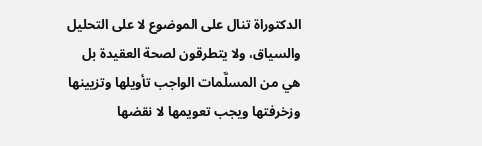الدكتوراة تنال على الموضوع لا على التحليل والسياق، ولا يتطرقون لصحة العقيدة بل هي من المسلَّمات الواجب تأويلها وتزيينها وزخرفتها ويجب تعويمها لا نقضها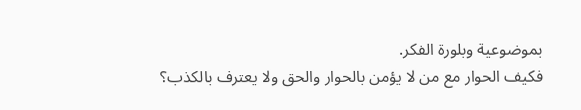بموضوعية وبلورة الفكر.
فكيف الحوار مع من لا يؤمن بالحوار والحق ولا يعترف بالكذب؟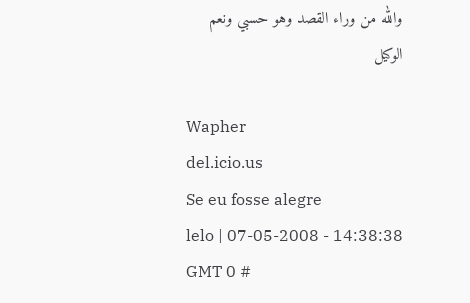والله من وراء القصد وهو حسبي ونعم الوكيل

Wapher
del.icio.us
Se eu fosse alegre
lelo | 07-05-2008 - 14:38:38 GMT 0 #